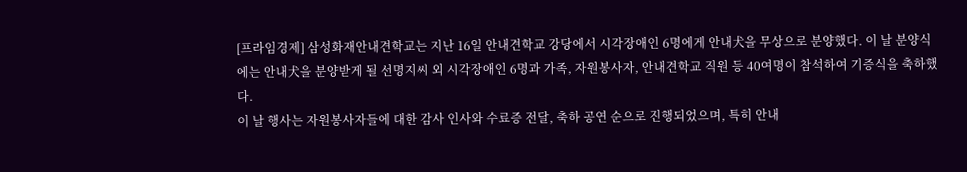[프라임경제] 삼성화재안내견학교는 지난 16일 안내견학교 강당에서 시각장애인 6명에게 안내犬을 무상으로 분양했다. 이 날 분양식에는 안내犬을 분양받게 될 선명지씨 외 시각장애인 6명과 가족, 자원봉사자, 안내견학교 직원 등 40여명이 참석하여 기증식을 축하했다.
이 날 행사는 자원봉사자들에 대한 감사 인사와 수료증 전달, 축하 공연 순으로 진행되었으며, 특히 안내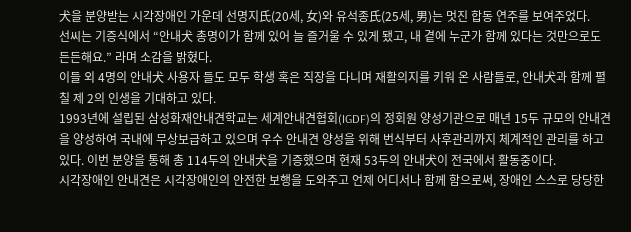犬을 분양받는 시각장애인 가운데 선명지氏(20세, 女)와 유석종氏(25세, 男)는 멋진 합동 연주를 보여주었다.
선씨는 기증식에서 “안내犬 총명이가 함께 있어 늘 즐거울 수 있게 됐고, 내 곁에 누군가 함께 있다는 것만으로도 든든해요.” 라며 소감을 밝혔다.
이들 외 4명의 안내犬 사용자 들도 모두 학생 혹은 직장을 다니며 재활의지를 키워 온 사람들로, 안내犬과 함께 펼칠 제 2의 인생을 기대하고 있다.
1993년에 설립된 삼성화재안내견학교는 세계안내견협회(IGDF)의 정회원 양성기관으로 매년 15두 규모의 안내견을 양성하여 국내에 무상보급하고 있으며 우수 안내견 양성을 위해 번식부터 사후관리까지 체계적인 관리를 하고 있다. 이번 분양을 통해 총 114두의 안내犬을 기증했으며 현재 53두의 안내犬이 전국에서 활동중이다.
시각장애인 안내견은 시각장애인의 안전한 보행을 도와주고 언제 어디서나 함께 함으로써, 장애인 스스로 당당한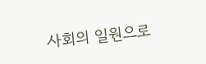사회의 일원으로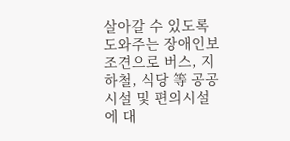살아갈 수 있도록 도와주는 장애인보조견으로 버스, 지하철, 식당 等 공공시설 및 편의시설에 대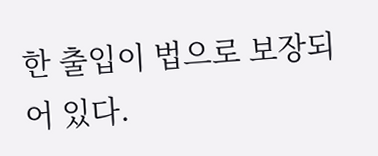한 출입이 법으로 보장되어 있다.